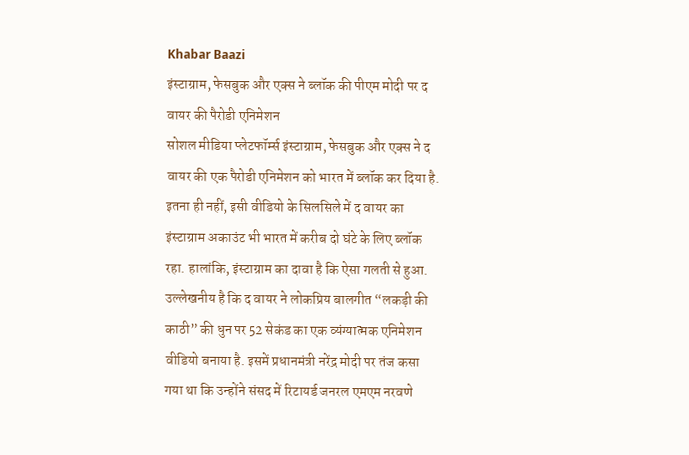Khabar Baazi
इंस्टाग्राम, फेसबुक और एक्स ने ब्लॉक की पीएम मोदी पर द वायर की पैरोडी एनिमेशन
सोशल मीडिया प्लेटफॉर्म्स इंस्टाग्राम, फेसबुक और एक्स ने द वायर की एक पैरोडी एनिमेशन को भारत में ब्लॉक कर दिया है. इतना ही नहीं, इसी वीडियो के सिलसिले में द वायर का इंस्टाग्राम अकाउंट भी भारत में करीब दो घंटे के लिए ब्लॉक रहा. हालांकि, इंस्टाग्राम का दावा है कि ऐसा गलती से हुआ.
उल्लेखनीय है कि द वायर ने लोकप्रिय बालगीत “लकड़ी की काठी” की धुन पर 52 सेकंड का एक व्यंग्यात्मक एनिमेशन वीडियो बनाया है. इसमें प्रधानमंत्री नरेंद्र मोदी पर तंज कसा गया था कि उन्होंने संसद में रिटायर्ड जनरल एमएम नरवणे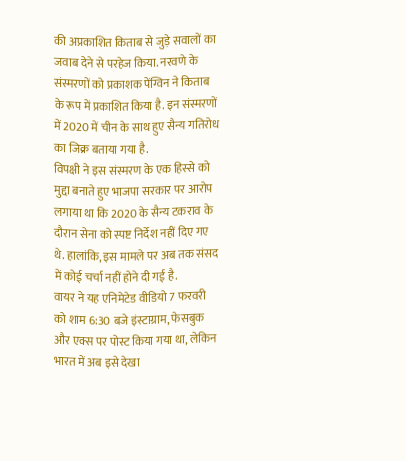की अप्रकाशित किताब से जुड़े सवालों का जवाब देने से परहेज किया. नरवणे के संस्मरणों को प्रकाशक पेंग्विन ने किताब के रूप में प्रकाशित किया है. इन संस्मरणों में 2020 में चीन के साथ हुए सैन्य गतिरोध का जिक्र बताया गया है.
विपक्षी ने इस संस्मरण के एक हिस्से को मुद्दा बनाते हुए भाजपा सरकार पर आरोप लगाया था कि 2020 के सैन्य टकराव के दौरान सेना को स्पष्ट निर्देश नहीं दिए गए थे. हालांकि, इस मामले पर अब तक संसद में कोई चर्चा नहीं होने दी गई है.
वायर ने यह एनिमेटेड वीडियो 7 फरवरी को शाम 6:30 बजे इंस्टाग्राम, फेसबुक और एक्स पर पोस्ट किया गया था, लेकिन भारत में अब इसे देखा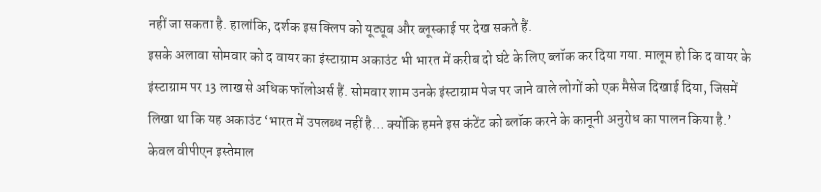नहीं जा सकता है. हालांकि, दर्शक इस क्लिप को यूट्यूब और ब्लूस्काई पर देख सकते हैं.
इसके अलावा सोमवार को द वायर का इंस्टाग्राम अकाउंट भी भारत में करीब दो घंटे के लिए ब्लॉक कर दिया गया. मालूम हो कि द वायर के इंस्टाग्राम पर 13 लाख से अधिक फॉलोअर्स हैं. सोमवार शाम उनके इंस्टाग्राम पेज पर जाने वाले लोगों को एक मैसेज दिखाई दिया, जिसमें लिखा था कि यह अकाउंट ‘भारत में उपलब्ध नहीं है… क्योंकि हमने इस कंटेंट को ब्लॉक करने के कानूनी अनुरोध का पालन किया है.’ केवल वीपीएन इस्तेमाल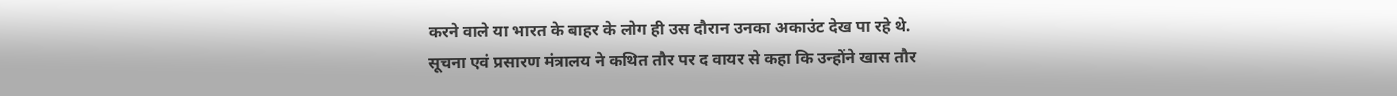करने वाले या भारत के बाहर के लोग ही उस दौरान उनका अकाउंट देख पा रहे थे.
सूचना एवं प्रसारण मंत्रालय ने कथित तौर पर द वायर से कहा कि उन्होंने खास तौर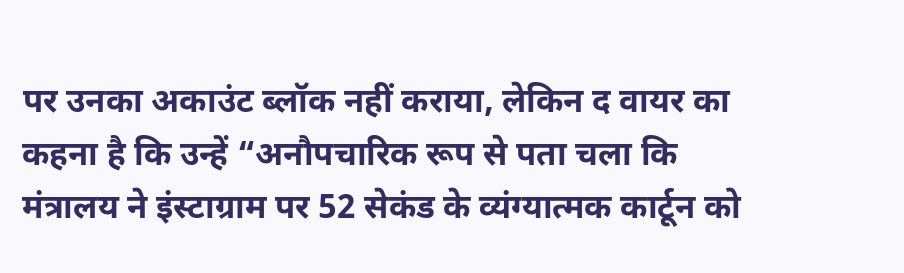पर उनका अकाउंट ब्लॉक नहीं कराया, लेकिन द वायर का कहना है कि उन्हें “अनौपचारिक रूप से पता चला कि मंत्रालय ने इंस्टाग्राम पर 52 सेकंड के व्यंग्यात्मक कार्टून को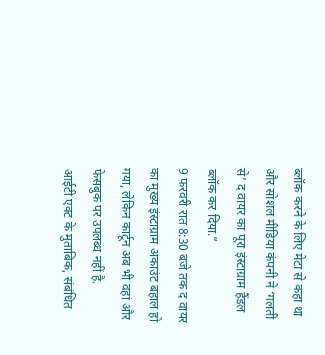ब्लॉक करने के लिए मेटा से कहा था और सोशल मीडिया कंपनी ने ‘गलती से’ द वायर का पूरा इंस्टाग्राम हैंडल ब्लॉक कर दिया.”
9 फरवरी रात 8:30 बजे तक द वायर का मुख्य इंस्टाग्राम अकाउंट बहाल हो गया, लेकिन कार्टून अब भी वहां और फेसबुक पर उपलब्ध नहीं है.
आईटी एक्ट के मुताबिक, संबंधित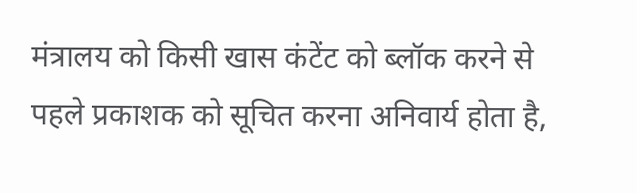मंत्रालय को किसी खास कंटेंट को ब्लॉक करने से पहले प्रकाशक को सूचित करना अनिवार्य होता है,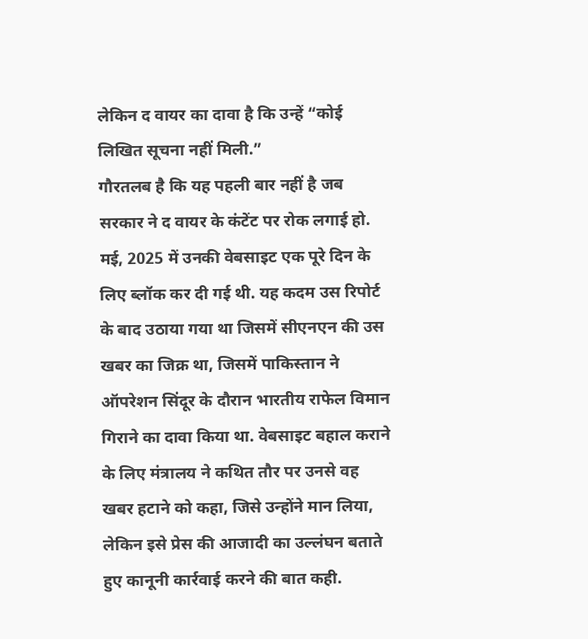लेकिन द वायर का दावा है कि उन्हें “कोई लिखित सूचना नहीं मिली.”
गौरतलब है कि यह पहली बार नहीं है जब सरकार ने द वायर के कंटेंट पर रोक लगाई हो. मई, 2025 में उनकी वेबसाइट एक पूरे दिन के लिए ब्लॉक कर दी गई थी. यह कदम उस रिपोर्ट के बाद उठाया गया था जिसमें सीएनएन की उस खबर का जिक्र था, जिसमें पाकिस्तान ने ऑपरेशन सिंदूर के दौरान भारतीय राफेल विमान गिराने का दावा किया था. वेबसाइट बहाल कराने के लिए मंत्रालय ने कथित तौर पर उनसे वह खबर हटाने को कहा, जिसे उन्होंने मान लिया, लेकिन इसे प्रेस की आजादी का उल्लंघन बताते हुए कानूनी कार्रवाई करने की बात कही.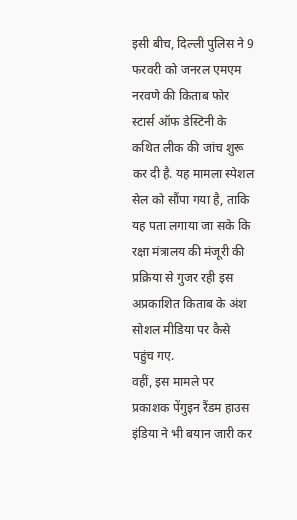इसी बीच, दिल्ली पुलिस ने 9 फरवरी को जनरल एमएम नरवणे की किताब फोर स्टार्स ऑफ डेस्टिनी के कथित लीक की जांच शुरू कर दी है. यह मामला स्पेशल सेल को सौंपा गया है, ताकि यह पता लगाया जा सके कि रक्षा मंत्रालय की मंजूरी की प्रक्रिया से गुजर रही इस अप्रकाशित किताब के अंश सोशल मीडिया पर कैसे पहुंच गए.
वहीं, इस मामले पर प्रकाशक पेंगुइन रैंडम हाउस इंडिया ने भी बयान जारी कर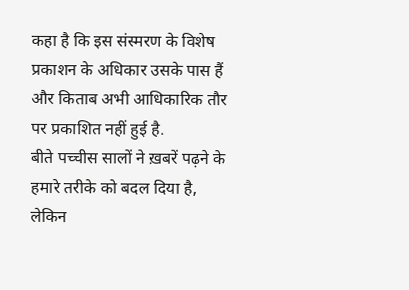कहा है कि इस संस्मरण के विशेष प्रकाशन के अधिकार उसके पास हैं और किताब अभी आधिकारिक तौर पर प्रकाशित नहीं हुई है.
बीते पच्चीस सालों ने ख़बरें पढ़ने के हमारे तरीके को बदल दिया है, लेकिन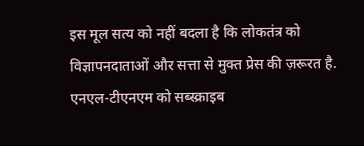इस मूल सत्य को नहीं बदला है कि लोकतंत्र को विज्ञापनदाताओं और सत्ता से मुक्त प्रेस की ज़रूरत है. एनएल-टीएनएम को सब्स्क्राइब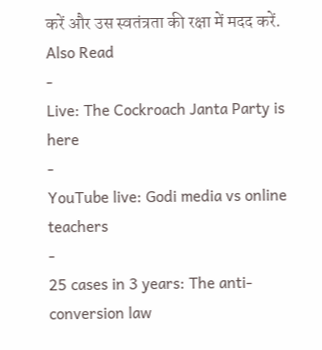करें और उस स्वतंत्रता की रक्षा में मदद करें.
Also Read
-
Live: The Cockroach Janta Party is here
-
YouTube live: Godi media vs online teachers
-
25 cases in 3 years: The anti-conversion law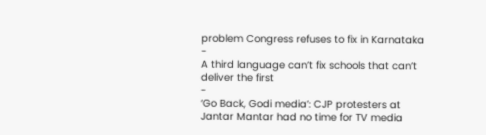problem Congress refuses to fix in Karnataka
-
A third language can’t fix schools that can’t deliver the first
-
‘Go Back, Godi media’: CJP protesters at Jantar Mantar had no time for TV media